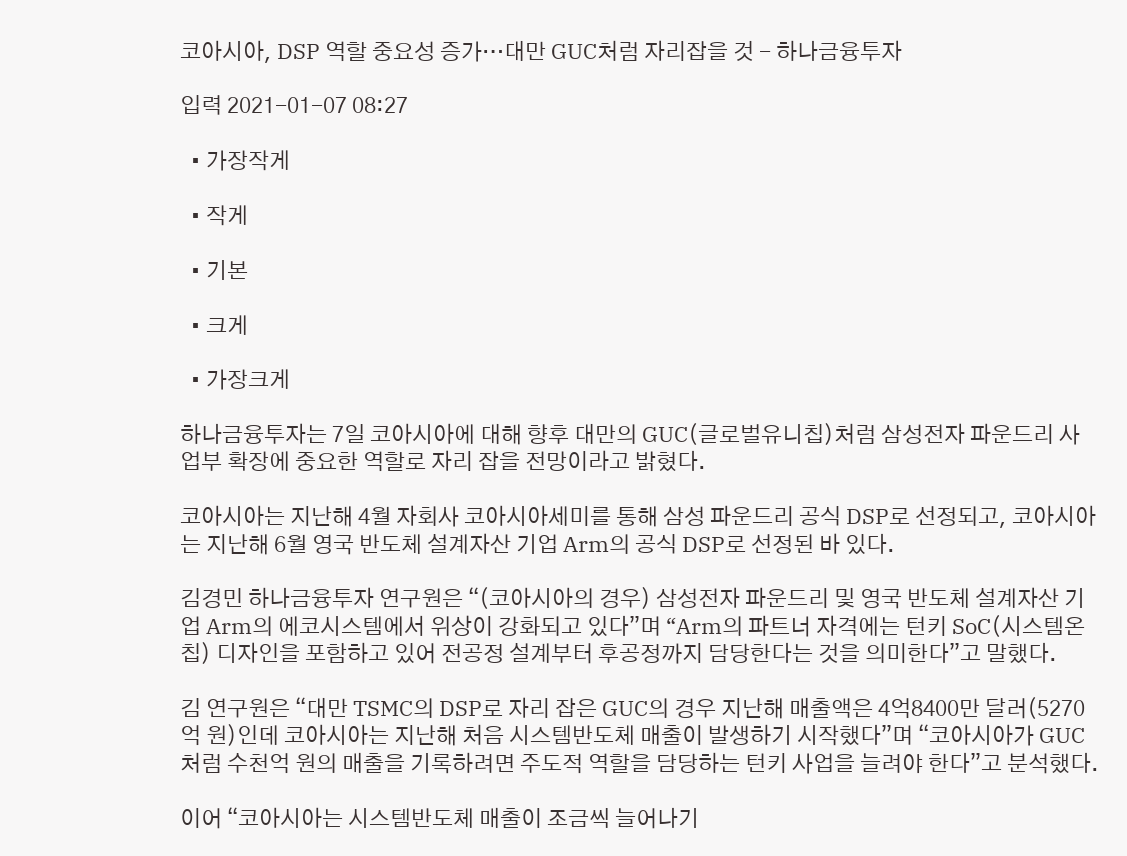코아시아, DSP 역할 중요성 증가…대만 GUC처럼 자리잡을 것 - 하나금융투자

입력 2021-01-07 08:27

  • 가장작게

  • 작게

  • 기본

  • 크게

  • 가장크게

하나금융투자는 7일 코아시아에 대해 향후 대만의 GUC(글로벌유니칩)처럼 삼성전자 파운드리 사업부 확장에 중요한 역할로 자리 잡을 전망이라고 밝혔다.

코아시아는 지난해 4월 자회사 코아시아세미를 통해 삼성 파운드리 공식 DSP로 선정되고, 코아시아는 지난해 6월 영국 반도체 설계자산 기업 Arm의 공식 DSP로 선정된 바 있다.

김경민 하나금융투자 연구원은 “(코아시아의 경우) 삼성전자 파운드리 및 영국 반도체 설계자산 기업 Arm의 에코시스템에서 위상이 강화되고 있다”며 “Arm의 파트너 자격에는 턴키 SoC(시스템온칩) 디자인을 포함하고 있어 전공정 설계부터 후공정까지 담당한다는 것을 의미한다”고 말했다.

김 연구원은 “대만 TSMC의 DSP로 자리 잡은 GUC의 경우 지난해 매출액은 4억8400만 달러(5270억 원)인데 코아시아는 지난해 처음 시스템반도체 매출이 발생하기 시작했다”며 “코아시아가 GUC처럼 수천억 원의 매출을 기록하려면 주도적 역할을 담당하는 턴키 사업을 늘려야 한다”고 분석했다.

이어 “코아시아는 시스템반도체 매출이 조금씩 늘어나기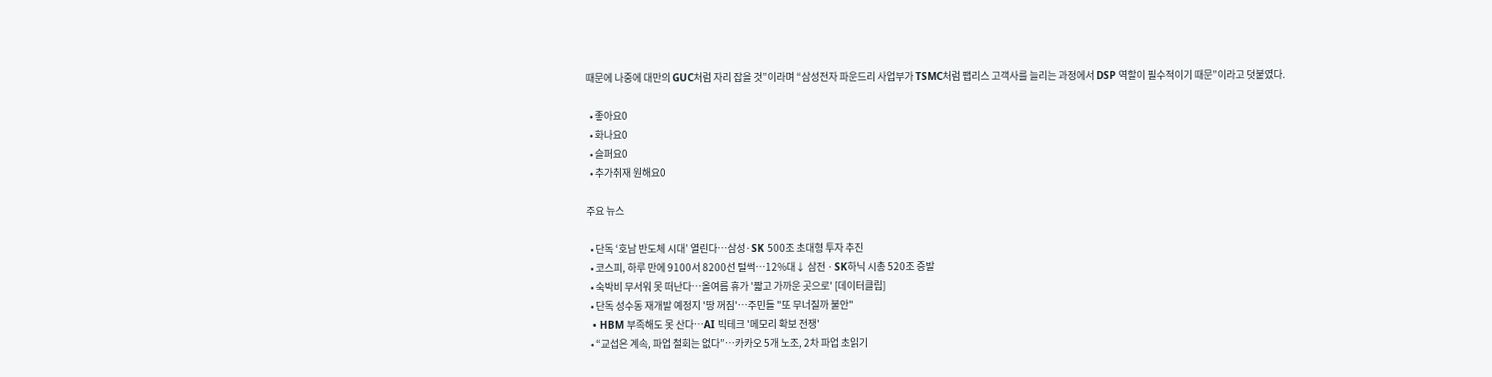때문에 나중에 대만의 GUC처럼 자리 잡을 것”이라며 “삼성전자 파운드리 사업부가 TSMC처럼 팹리스 고객사를 늘리는 과정에서 DSP 역할이 필수적이기 때문”이라고 덧붙였다.

  • 좋아요0
  • 화나요0
  • 슬퍼요0
  • 추가취재 원해요0

주요 뉴스

  • 단독 ‘호남 반도체 시대’ 열린다…삼성·SK 500조 초대형 투자 추진
  • 코스피, 하루 만에 9100서 8200선 털썩⋯12%대↓ 삼전ㆍSK하닉 시총 520조 증발
  • 숙박비 무서워 못 떠난다…올여름 휴가 '짧고 가까운 곳으로' [데이터클립]
  • 단독 성수동 재개발 예정지 '땅 꺼짐'⋯주민들 "또 무너질까 불안"
  • HBM 부족해도 못 산다…AI 빅테크 '메모리 확보 전쟁'
  • “교섭은 계속, 파업 철회는 없다”…카카오 5개 노조, 2차 파업 초읽기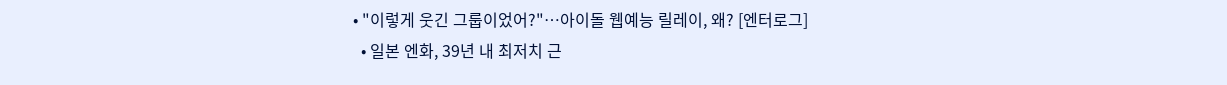• "이렇게 웃긴 그룹이었어?"⋯아이돌 웹예능 릴레이, 왜? [엔터로그]
  • 일본 엔화, 39년 내 최저치 근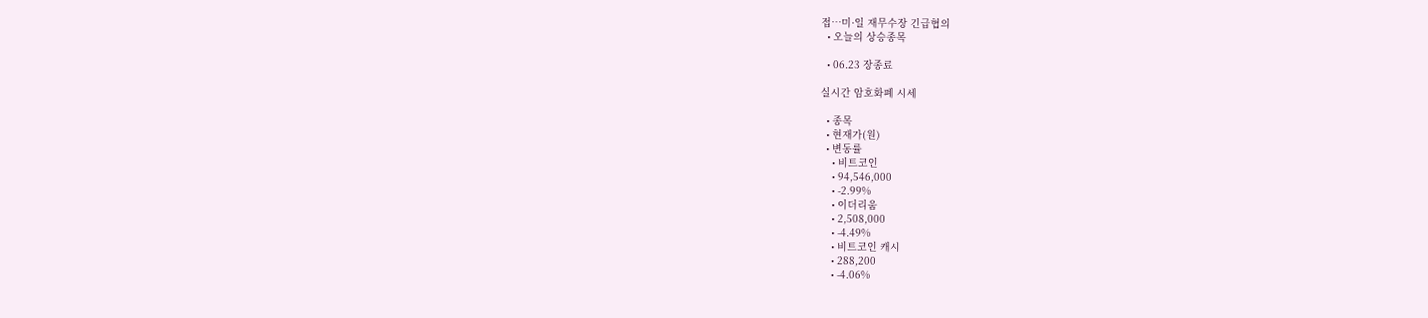접…미·일 재무수장 긴급협의
  • 오늘의 상승종목

  • 06.23 장종료

실시간 암호화폐 시세

  • 종목
  • 현재가(원)
  • 변동률
    • 비트코인
    • 94,546,000
    • -2.99%
    • 이더리움
    • 2,508,000
    • -4.49%
    • 비트코인 캐시
    • 288,200
    • -4.06%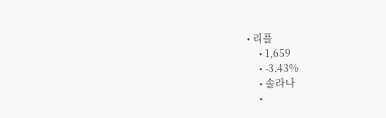• 리플
    • 1,659
    • -3.43%
    • 솔라나
    •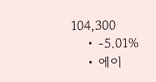104,300
    • -5.01%
    • 에이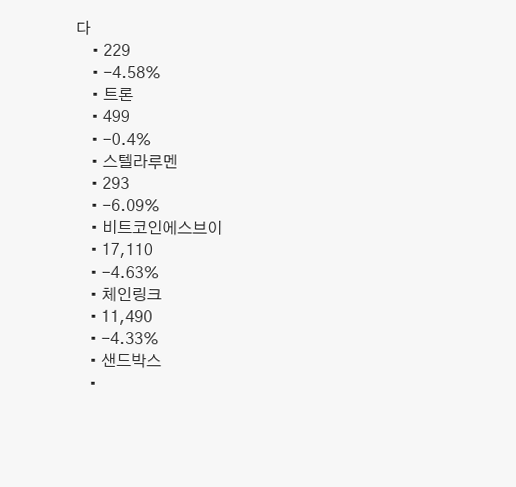다
    • 229
    • -4.58%
    • 트론
    • 499
    • -0.4%
    • 스텔라루멘
    • 293
    • -6.09%
    • 비트코인에스브이
    • 17,110
    • -4.63%
    • 체인링크
    • 11,490
    • -4.33%
    • 샌드박스
    •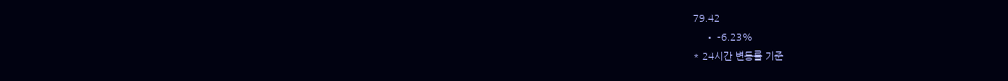79.42
    • -6.23%
* 24시간 변동률 기준